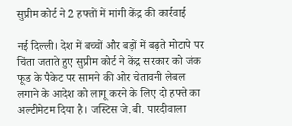सुप्रीम कोर्ट ने 2 हफ्तों में मांगी केंद्र की कार्रवाई

नई दिल्ली। देश में बच्चों और बड़ों में बढ़ते मोटापे पर चिंता जताते हुए सुप्रीम कोर्ट ने केंद्र सरकार को जंक फूड के पैकेट पर सामने की ओर चेतावनी लेबल लगाने के आदेश को लागू करने के लिए दो हफ्ते का अल्टीमेटम दिया है। जस्टिस जे.बी. पारदीवाला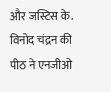और जस्टिस के. विनोद चंद्रन की पीठ ने एनजीओ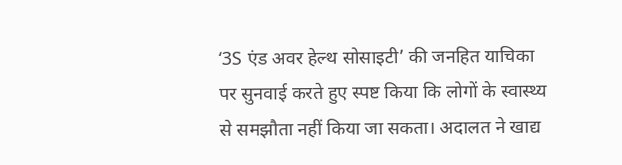‘3S एंड अवर हेल्थ सोसाइटी’ की जनहित याचिका पर सुनवाई करते हुए स्पष्ट किया कि लोगों के स्वास्थ्य से समझौता नहीं किया जा सकता। अदालत ने खाद्य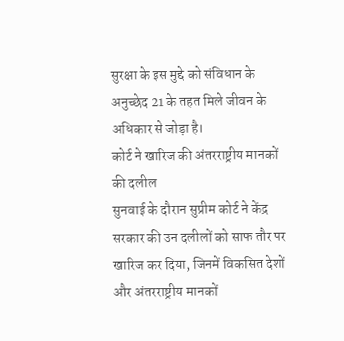सुरक्षा के इस मुद्दे को संविधान के अनुच्छेद 21 के तहत मिले जीवन के अधिकार से जोड़ा है।
कोर्ट ने खारिज की अंतरराष्ट्रीय मानकों की दलील
सुनवाई के दौरान सुप्रीम कोर्ट ने केंद्र सरकार की उन दलीलों को साफ तौर पर खारिज कर दिया, जिनमें विकसित देशों और अंतरराष्ट्रीय मानकों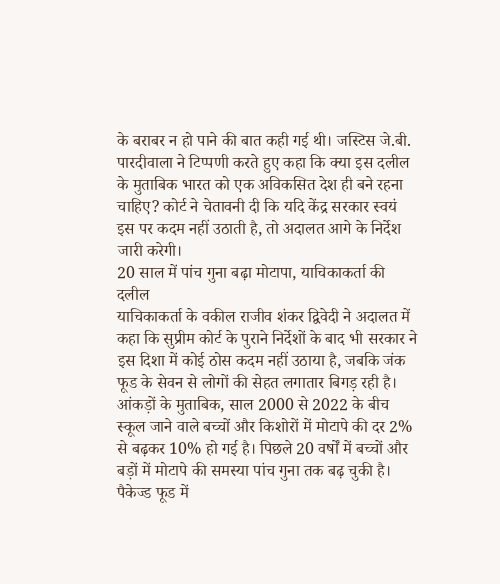के बराबर न हो पाने की बात कही गई थी। जस्टिस जे.बी. पारदीवाला ने टिप्पणी करते हुए कहा कि क्या इस दलील के मुताबिक भारत को एक अविकसित देश ही बने रहना चाहिए? कोर्ट ने चेतावनी दी कि यदि केंद्र सरकार स्वयं इस पर कदम नहीं उठाती है, तो अदालत आगे के निर्देश जारी करेगी।
20 साल में पांच गुना बढ़ा मोटापा, याचिकाकर्ता की दलील
याचिकाकर्ता के वकील राजीव शंकर द्विवेदी ने अदालत में कहा कि सुप्रीम कोर्ट के पुराने निर्देशों के बाद भी सरकार ने इस दिशा में कोई ठोस कदम नहीं उठाया है, जबकि जंक फूड के सेवन से लोगों की सेहत लगातार बिगड़ रही है। आंकड़ों के मुताबिक, साल 2000 से 2022 के बीच स्कूल जाने वाले बच्चों और किशोरों में मोटापे की दर 2% से बढ़कर 10% हो गई है। पिछले 20 वर्षों में बच्चों और बड़ों में मोटापे की समस्या पांच गुना तक बढ़ चुकी है।
पैकेज्ड फूड में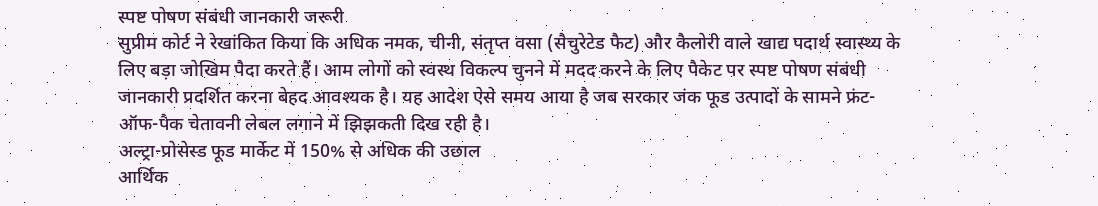स्पष्ट पोषण संबंधी जानकारी जरूरी
सुप्रीम कोर्ट ने रेखांकित किया कि अधिक नमक, चीनी, संतृप्त वसा (सैचुरेटेड फैट) और कैलोरी वाले खाद्य पदार्थ स्वास्थ्य के लिए बड़ा जोखिम पैदा करते हैं। आम लोगों को स्वस्थ विकल्प चुनने में मदद करने के लिए पैकेट पर स्पष्ट पोषण संबंधी जानकारी प्रदर्शित करना बेहद आवश्यक है। यह आदेश ऐसे समय आया है जब सरकार जंक फूड उत्पादों के सामने फ्रंट-ऑफ-पैक चेतावनी लेबल लगाने में झिझकती दिख रही है।
अल्ट्रा-प्रोसेस्ड फूड मार्केट में 150% से अधिक की उछाल
आर्थिक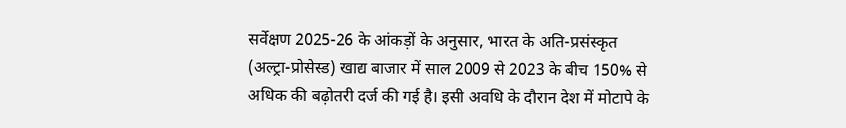सर्वेक्षण 2025-26 के आंकड़ों के अनुसार, भारत के अति-प्रसंस्कृत (अल्ट्रा-प्रोसेस्ड) खाद्य बाजार में साल 2009 से 2023 के बीच 150% से अधिक की बढ़ोतरी दर्ज की गई है। इसी अवधि के दौरान देश में मोटापे के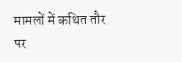मामलों में कथित तौर पर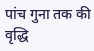पांच गुना तक की वृद्धि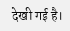देखी गई है।